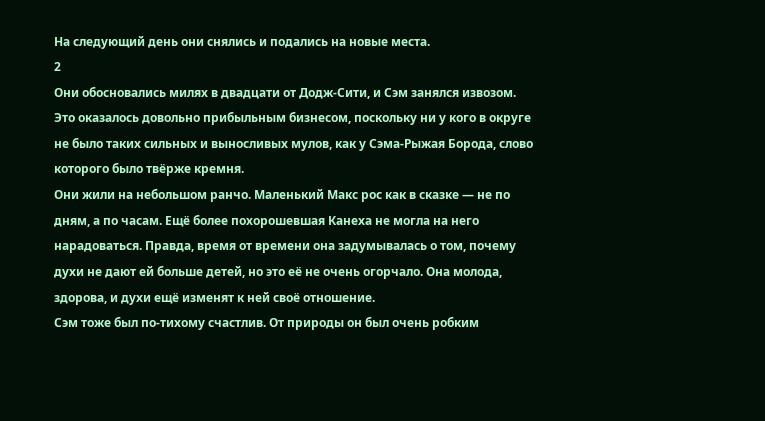На следующий день они снялись и подались на новые места.
2
Они обосновались милях в двадцати от Додж-Сити, и Сэм занялся извозом. Это оказалось довольно прибыльным бизнесом, поскольку ни у кого в округе не было таких сильных и выносливых мулов, как у Сэма-Рыжая Борода, слово которого было твёрже кремня.
Они жили на небольшом ранчо. Маленький Макс рос как в сказке — не по дням, а по часам. Ещё более похорошевшая Канеха не могла на него нарадоваться. Правда, время от времени она задумывалась о том, почему духи не дают ей больше детей, но это её не очень огорчало. Она молода, здорова, и духи ещё изменят к ней своё отношение.
Сэм тоже был по-тихому счастлив. От природы он был очень робким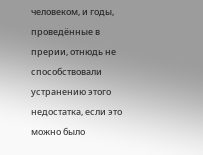человеком, и годы, проведённые в прерии, отнюдь не способствовали устранению этого недостатка, если это можно было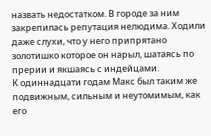назвать недостатком. В городе за ним закрепилась репутация нелюдима. Ходили даже слухи, что у него припрятано золотишко которое он нарыл, шатаясь по прерии и якшаясь с индейцами.
К одиннадцати годам Макс был таким же подвижным, сильным и неутомимым, как его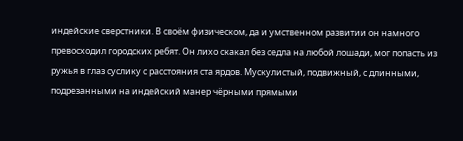индейские сверстники. В своём физическом, да и умственном развитии он намного превосходил городских ребят. Он лихо скакал без седла на любой лошади, мог попасть из ружья в глаз суслику с расстояния ста ярдов. Мускулистый, подвижный, с длинными, подрезанными на индейский манер чёрными прямыми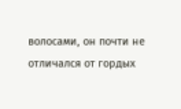волосами, он почти не отличался от гордых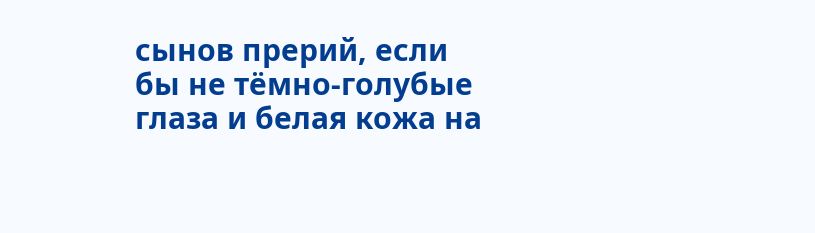сынов прерий, если бы не тёмно-голубые глаза и белая кожа на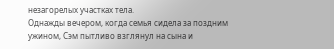незагорелых участках тела.
Однажды вечером, когда семья сидела за поздним ужином, Сэм пытливо взглянул на сына и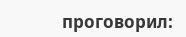проговорил: